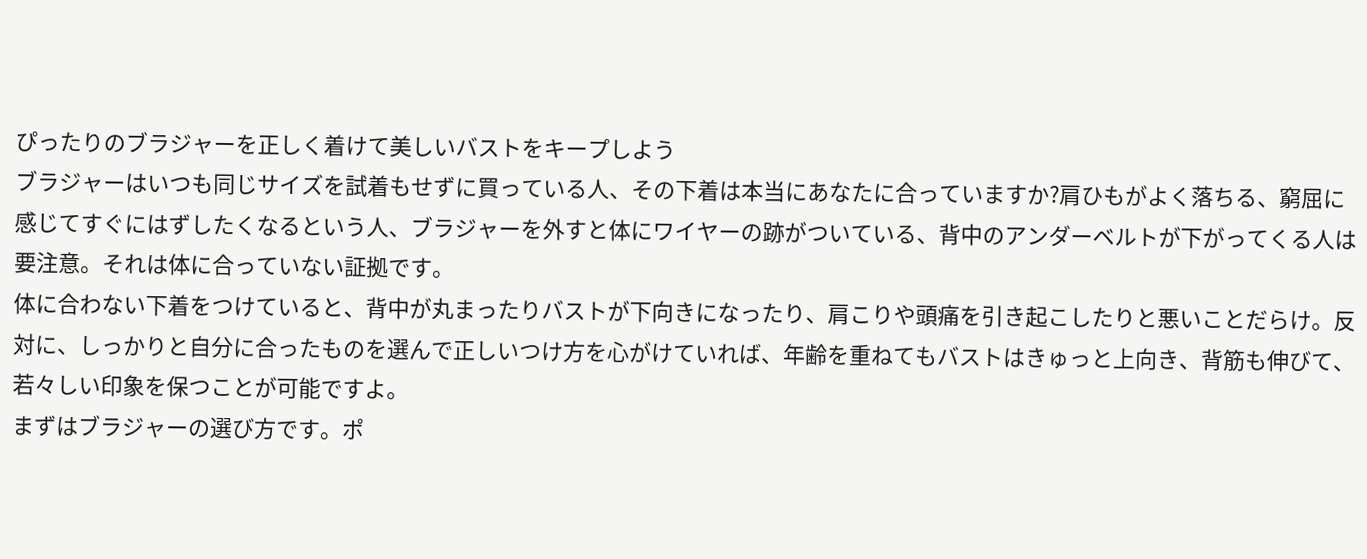ぴったりのブラジャーを正しく着けて美しいバストをキープしよう
ブラジャーはいつも同じサイズを試着もせずに買っている人、その下着は本当にあなたに合っていますか?肩ひもがよく落ちる、窮屈に感じてすぐにはずしたくなるという人、ブラジャーを外すと体にワイヤーの跡がついている、背中のアンダーベルトが下がってくる人は要注意。それは体に合っていない証拠です。
体に合わない下着をつけていると、背中が丸まったりバストが下向きになったり、肩こりや頭痛を引き起こしたりと悪いことだらけ。反対に、しっかりと自分に合ったものを選んで正しいつけ方を心がけていれば、年齢を重ねてもバストはきゅっと上向き、背筋も伸びて、若々しい印象を保つことが可能ですよ。
まずはブラジャーの選び方です。ポ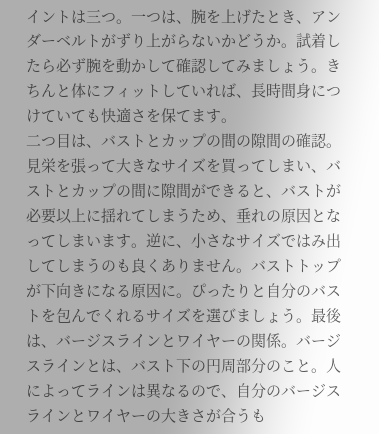イントは三つ。一つは、腕を上げたとき、アンダーベルトがずり上がらないかどうか。試着したら必ず腕を動かして確認してみましょう。きちんと体にフィットしていれば、長時間身につけていても快適さを保てます。
二つ目は、バストとカップの間の隙間の確認。見栄を張って大きなサイズを買ってしまい、バストとカップの間に隙間ができると、バストが必要以上に揺れてしまうため、垂れの原因となってしまいます。逆に、小さなサイズではみ出してしまうのも良くありません。バストトップが下向きになる原因に。ぴったりと自分のバストを包んでくれるサイズを選びましょう。最後は、バージスラインとワイヤーの関係。バージスラインとは、バスト下の円周部分のこと。人によってラインは異なるので、自分のバージスラインとワイヤーの大きさが合うも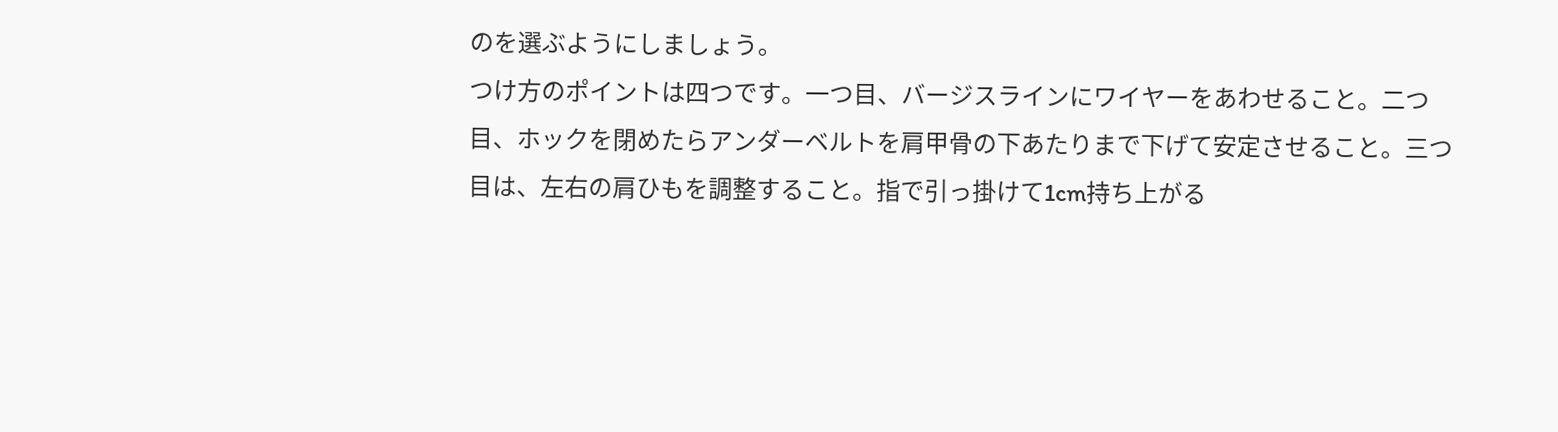のを選ぶようにしましょう。
つけ方のポイントは四つです。一つ目、バージスラインにワイヤーをあわせること。二つ目、ホックを閉めたらアンダーベルトを肩甲骨の下あたりまで下げて安定させること。三つ目は、左右の肩ひもを調整すること。指で引っ掛けて1cm持ち上がる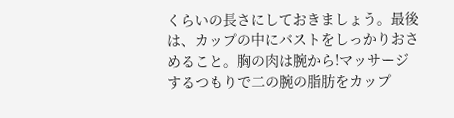くらいの長さにしておきましょう。最後は、カップの中にバストをしっかりおさめること。胸の肉は腕から!マッサージするつもりで二の腕の脂肪をカップ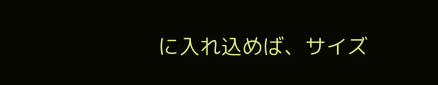に入れ込めば、サイズ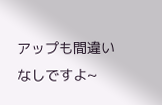アップも間違いなしですよ~